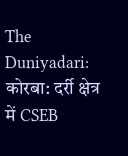The Duniyadari: कोरबा: दर्री क्षेत्र में CSEB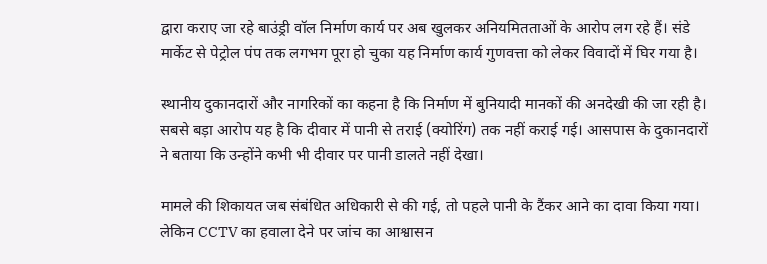द्वारा कराए जा रहे बाउंड्री वॉल निर्माण कार्य पर अब खुलकर अनियमितताओं के आरोप लग रहे हैं। संडे मार्केट से पेट्रोल पंप तक लगभग पूरा हो चुका यह निर्माण कार्य गुणवत्ता को लेकर विवादों में घिर गया है।

स्थानीय दुकानदारों और नागरिकों का कहना है कि निर्माण में बुनियादी मानकों की अनदेखी की जा रही है। सबसे बड़ा आरोप यह है कि दीवार में पानी से तराई (क्योरिंग) तक नहीं कराई गई। आसपास के दुकानदारों ने बताया कि उन्होंने कभी भी दीवार पर पानी डालते नहीं देखा।

मामले की शिकायत जब संबंधित अधिकारी से की गई, तो पहले पानी के टैंकर आने का दावा किया गया। लेकिन CCTV का हवाला देने पर जांच का आश्वासन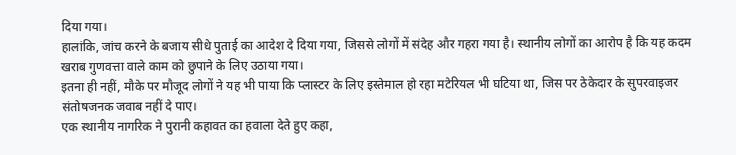दिया गया।
हालांकि, जांच करने के बजाय सीधे पुताई का आदेश दे दिया गया, जिससे लोगों में संदेह और गहरा गया है। स्थानीय लोगों का आरोप है कि यह कदम खराब गुणवत्ता वाले काम को छुपाने के लिए उठाया गया।
इतना ही नहीं, मौके पर मौजूद लोगों ने यह भी पाया कि प्लास्टर के लिए इस्तेमाल हो रहा मटेरियल भी घटिया था, जिस पर ठेकेदार के सुपरवाइजर संतोषजनक जवाब नहीं दे पाए।
एक स्थानीय नागरिक ने पुरानी कहावत का हवाला देते हुए कहा,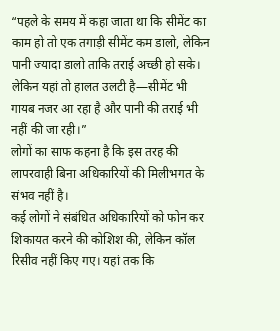“पहले के समय में कहा जाता था कि सीमेंट का काम हो तो एक तगाड़ी सीमेंट कम डालो, लेकिन पानी ज्यादा डालो ताकि तराई अच्छी हो सके। लेकिन यहां तो हालत उलटी है—सीमेंट भी गायब नजर आ रहा है और पानी की तराई भी नहीं की जा रही।”
लोगों का साफ कहना है कि इस तरह की लापरवाही बिना अधिकारियों की मिलीभगत के संभव नहीं है।
कई लोगों ने संबंधित अधिकारियों को फोन कर शिकायत करने की कोशिश की, लेकिन कॉल रिसीव नहीं किए गए। यहां तक कि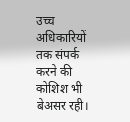उच्च अधिकारियों तक संपर्क करने की कोशिश भी बेअसर रही।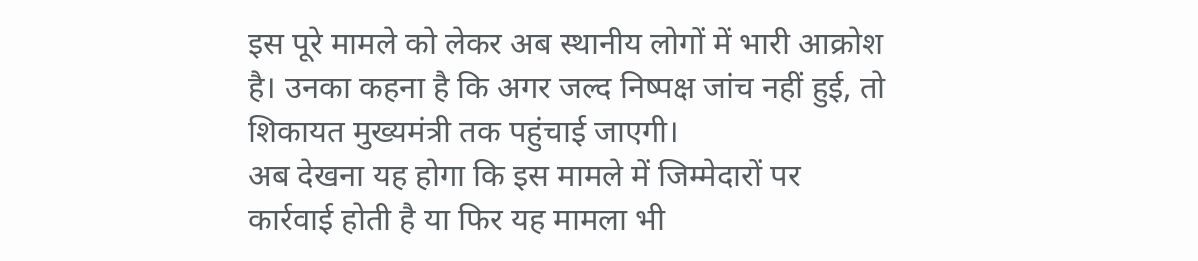इस पूरे मामले को लेकर अब स्थानीय लोगों में भारी आक्रोश है। उनका कहना है कि अगर जल्द निष्पक्ष जांच नहीं हुई, तो शिकायत मुख्यमंत्री तक पहुंचाई जाएगी।
अब देखना यह होगा कि इस मामले में जिम्मेदारों पर कार्रवाई होती है या फिर यह मामला भी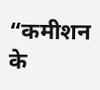“कमीशन के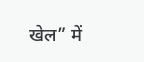खेल” में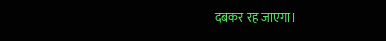दबकर रह जाएगा।